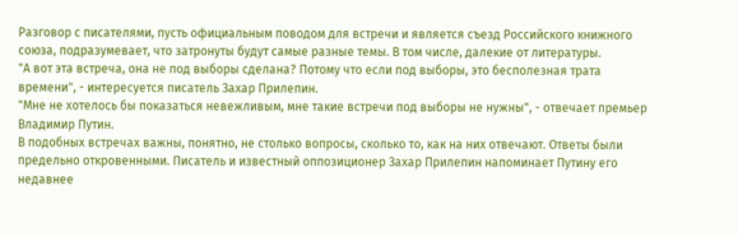Разговор с писателями, пусть официальным поводом для встречи и является съезд Российского книжного союза, подразумевает, что затронуты будут самые разные темы. В том числе, далекие от литературы.
"А вот эта встреча, она не под выборы сделана? Потому что если под выборы, это бесполезная трата времени", - интересуется писатель Захар Прилепин.
"Мне не хотелось бы показаться невежливым, мне такие встречи под выборы не нужны", - отвечает премьер Владимир Путин.
В подобных встречах важны, понятно, не столько вопросы, сколько то, как на них отвечают. Ответы были предельно откровенными. Писатель и известный оппозиционер Захар Прилепин напоминает Путину его недавнее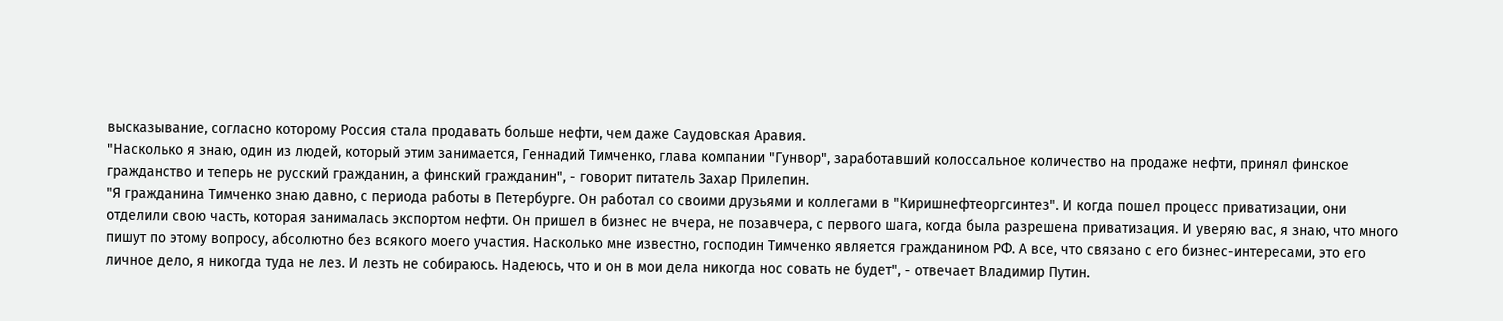высказывание, согласно которому Россия стала продавать больше нефти, чем даже Саудовская Аравия.
"Насколько я знаю, один из людей, который этим занимается, Геннадий Тимченко, глава компании "Гунвор", заработавший колоссальное количество на продаже нефти, принял финское гражданство и теперь не русский гражданин, а финский гражданин", - говорит питатель Захар Прилепин.
"Я гражданина Тимченко знаю давно, с периода работы в Петербурге. Он работал со своими друзьями и коллегами в "Киришнефтеоргсинтез". И когда пошел процесс приватизации, они отделили свою часть, которая занималась экспортом нефти. Он пришел в бизнес не вчера, не позавчера, с первого шага, когда была разрешена приватизация. И уверяю вас, я знаю, что много пишут по этому вопросу, абсолютно без всякого моего участия. Насколько мне известно, господин Тимченко является гражданином РФ. А все, что связано с его бизнес-интересами, это его личное дело, я никогда туда не лез. И лезть не собираюсь. Надеюсь, что и он в мои дела никогда нос совать не будет", - отвечает Владимир Путин.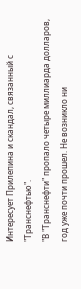Интересует Прилепина и скандал, связанный с "Транснефтью".
"В "Транснефти" пропало четыре миллиарда долларов, год уже почти прошел. Не возникло ни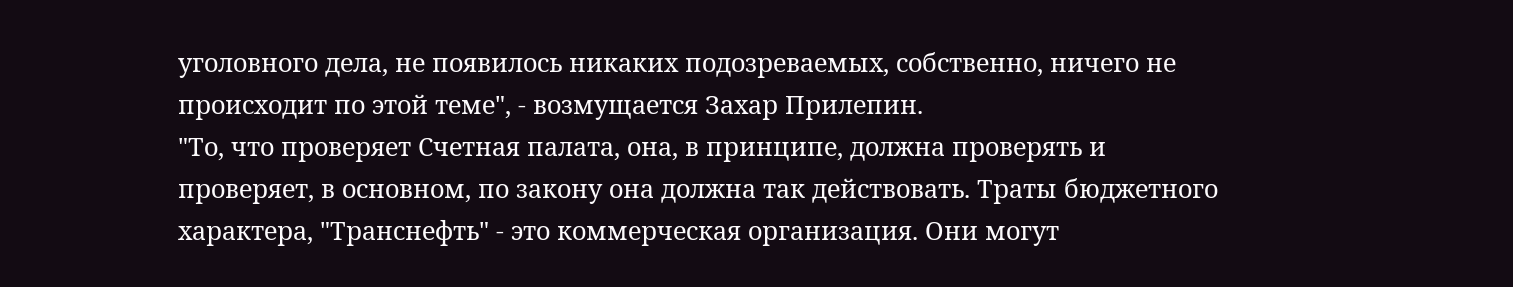уголовного дела, не появилось никаких подозреваемых, собственно, ничего не происходит по этой теме", - возмущается Захар Прилепин.
"То, что проверяет Счетная палата, она, в принципе, должна проверять и проверяет, в основном, по закону она должна так действовать. Траты бюджетного характера, "Транснефть" - это коммерческая организация. Они могут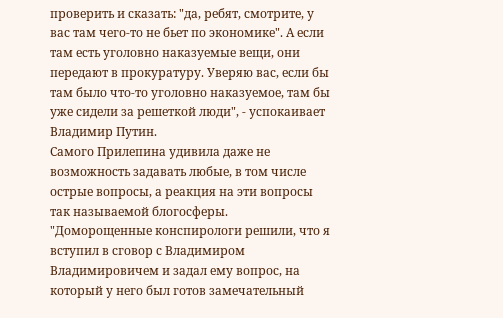проверить и сказать: "да, ребят, смотрите, у вас там чего-то не бьет по экономике". А если там есть уголовно наказуемые вещи, они передают в прокуратуру. Уверяю вас, если бы там было что-то уголовно наказуемое, там бы уже сидели за решеткой люди", - успокаивает Владимир Путин.
Самого Прилепина удивила даже не возможность задавать любые, в том числе острые вопросы, а реакция на эти вопросы так называемой блогосферы.
"Доморощенные конспирологи решили, что я вступил в сговор с Владимиром Владимировичем и задал ему вопрос, на который у него был готов замечательный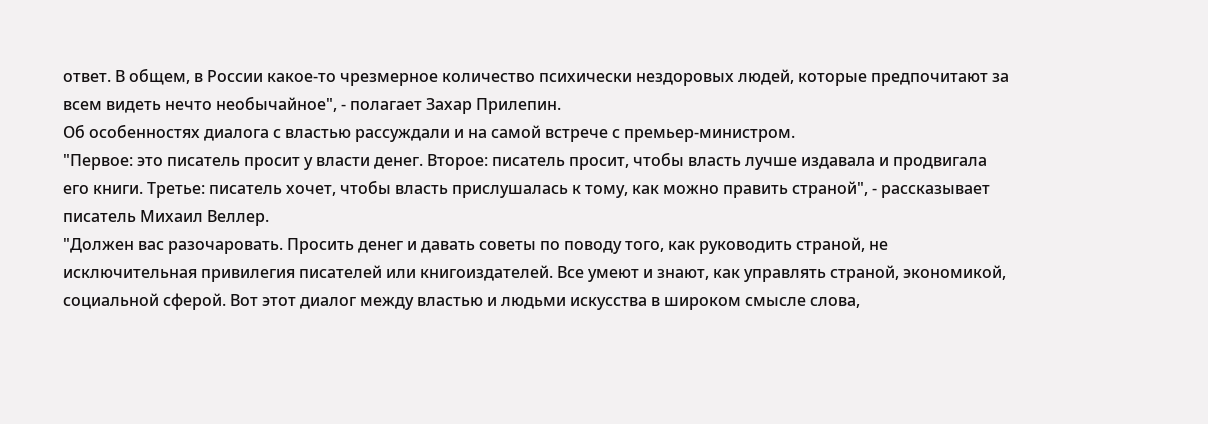ответ. В общем, в России какое-то чрезмерное количество психически нездоровых людей, которые предпочитают за всем видеть нечто необычайное", - полагает Захар Прилепин.
Об особенностях диалога с властью рассуждали и на самой встрече с премьер-министром.
"Первое: это писатель просит у власти денег. Второе: писатель просит, чтобы власть лучше издавала и продвигала его книги. Третье: писатель хочет, чтобы власть прислушалась к тому, как можно править страной", - рассказывает писатель Михаил Веллер.
"Должен вас разочаровать. Просить денег и давать советы по поводу того, как руководить страной, не исключительная привилегия писателей или книгоиздателей. Все умеют и знают, как управлять страной, экономикой, социальной сферой. Вот этот диалог между властью и людьми искусства в широком смысле слова,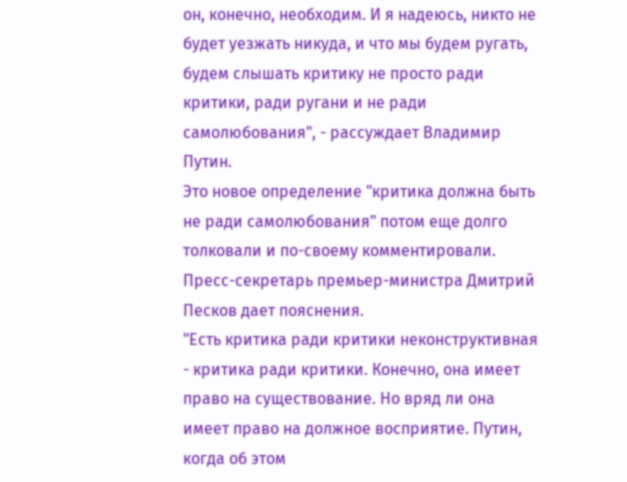он, конечно, необходим. И я надеюсь, никто не будет уезжать никуда, и что мы будем ругать, будем слышать критику не просто ради критики, ради ругани и не ради самолюбования", - рассуждает Владимир Путин.
Это новое определение "критика должна быть не ради самолюбования" потом еще долго толковали и по-своему комментировали. Пресс-секретарь премьер-министра Дмитрий Песков дает пояснения.
"Есть критика ради критики неконструктивная - критика ради критики. Конечно, она имеет право на существование. Но вряд ли она имеет право на должное восприятие. Путин, когда об этом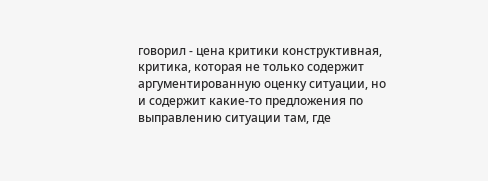говорил - цена критики конструктивная, критика, которая не только содержит аргументированную оценку ситуации, но и содержит какие-то предложения по выправлению ситуации там, где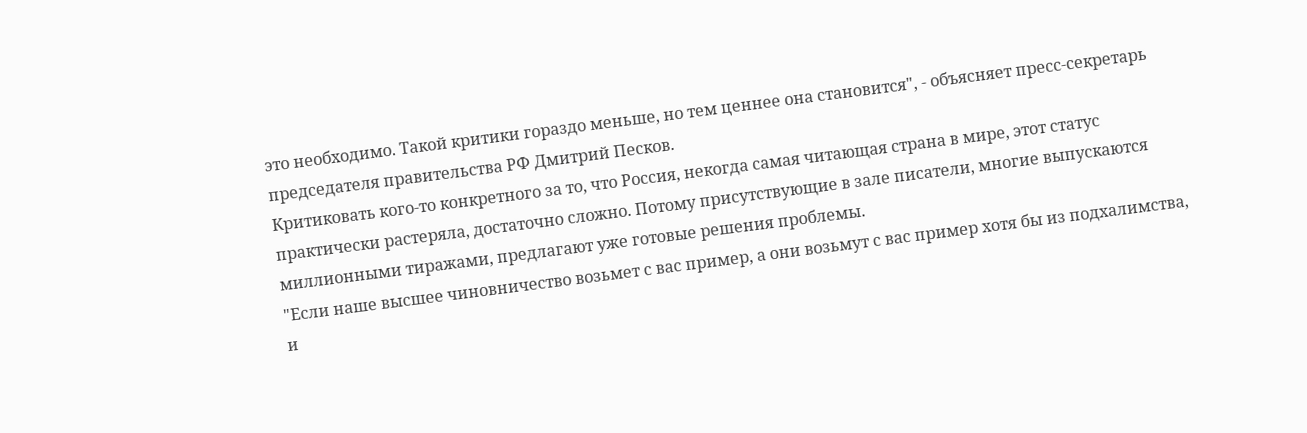это необходимо. Такой критики гораздо меньше, но тем ценнее она становится", - объясняет пресс-секретарь председателя правительства РФ Дмитрий Песков.
Критиковать кого-то конкретного за то, что Россия, некогда самая читающая страна в мире, этот статус практически растеряла, достаточно сложно. Потому присутствующие в зале писатели, многие выпускаются миллионными тиражами, предлагают уже готовые решения проблемы.
"Если наше высшее чиновничество возьмет с вас пример, а они возьмут с вас пример хотя бы из подхалимства, и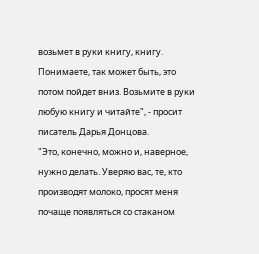возьмет в руки книгу, книгу. Понимаете, так может быть, это потом пойдет вниз. Возьмите в руки любую книгу и читайте", - просит писатель Дарья Донцова.
"Это, конечно, можно и, наверное, нужно делать. Уверяю вас, те, кто производят молоко, просят меня почаще появляться со стаканом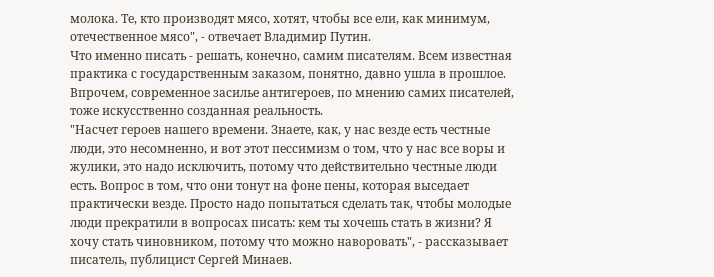молока. Те, кто производят мясо, хотят, чтобы все ели, как минимум, отечественное мясо", - отвечает Владимир Путин.
Что именно писать - решать, конечно, самим писателям. Всем известная практика с государственным заказом, понятно, давно ушла в прошлое. Впрочем, современное засилье антигероев, по мнению самих писателей, тоже искусственно созданная реальность.
"Насчет героев нашего времени. Знаете, как, у нас везде есть честные люди, это несомненно, и вот этот пессимизм о том, что у нас все воры и жулики, это надо исключить, потому что действительно честные люди есть. Вопрос в том, что они тонут на фоне пены, которая выседает практически везде. Просто надо попытаться сделать так, чтобы молодые люди прекратили в вопросах писать: кем ты хочешь стать в жизни? Я хочу стать чиновником, потому что можно наворовать", - рассказывает писатель, публицист Сергей Минаев.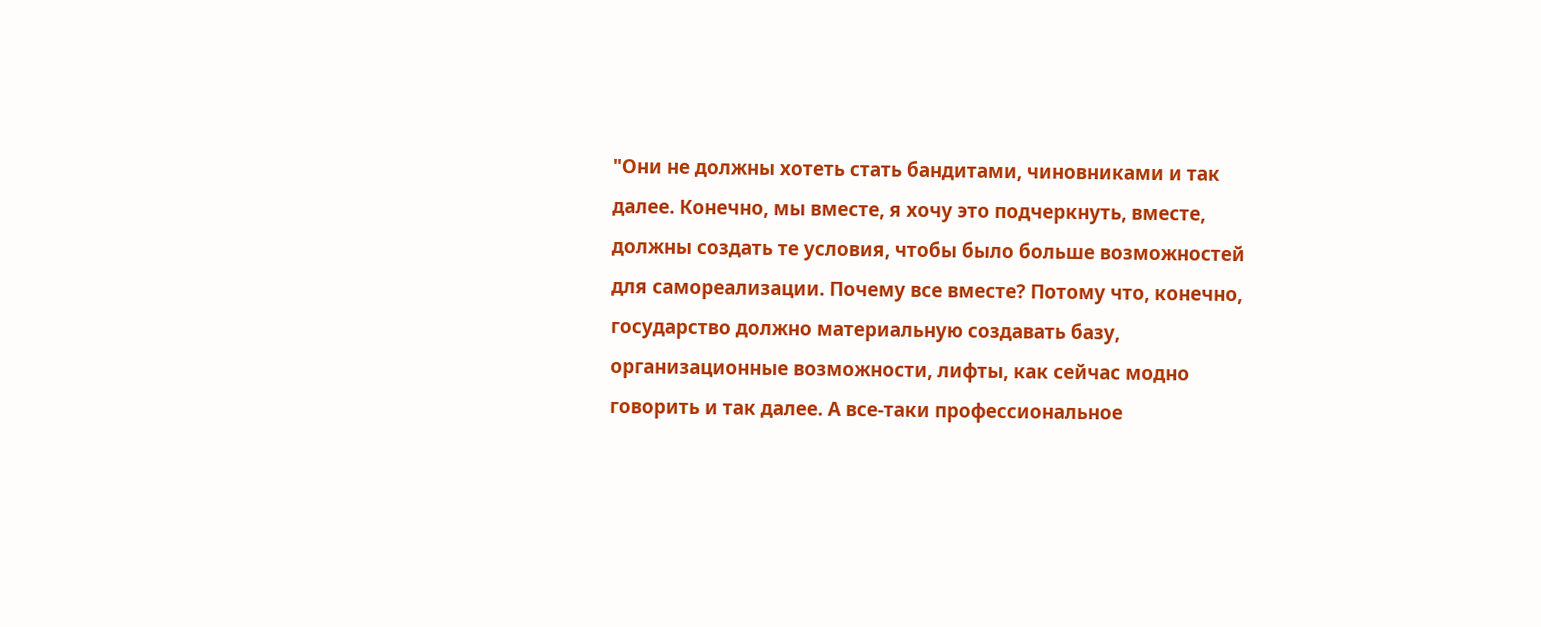"Они не должны хотеть стать бандитами, чиновниками и так далее. Конечно, мы вместе, я хочу это подчеркнуть, вместе, должны создать те условия, чтобы было больше возможностей для самореализации. Почему все вместе? Потому что, конечно, государство должно материальную создавать базу, организационные возможности, лифты, как сейчас модно говорить и так далее. А все-таки профессиональное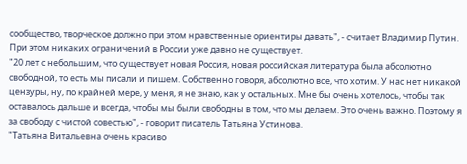сообщество, творческое должно при этом нравственные ориентиры давать", - считает Владимир Путин.
При этом никаких ограничений в России уже давно не существует.
"20 лет с небольшим, что существует новая Россия, новая российская литература была абсолютно свободной, то есть мы писали и пишем. Собственно говоря, абсолютно все, что хотим. У нас нет никакой цензуры, ну, по крайней мере, у меня, я не знаю, как у остальных. Мне бы очень хотелось, чтобы так оставалось дальше и всегда, чтобы мы были свободны в том, что мы делаем. Это очень важно. Поэтому я за свободу с чистой совестью", - говорит писатель Татьяна Устинова.
"Татьяна Витальевна очень красиво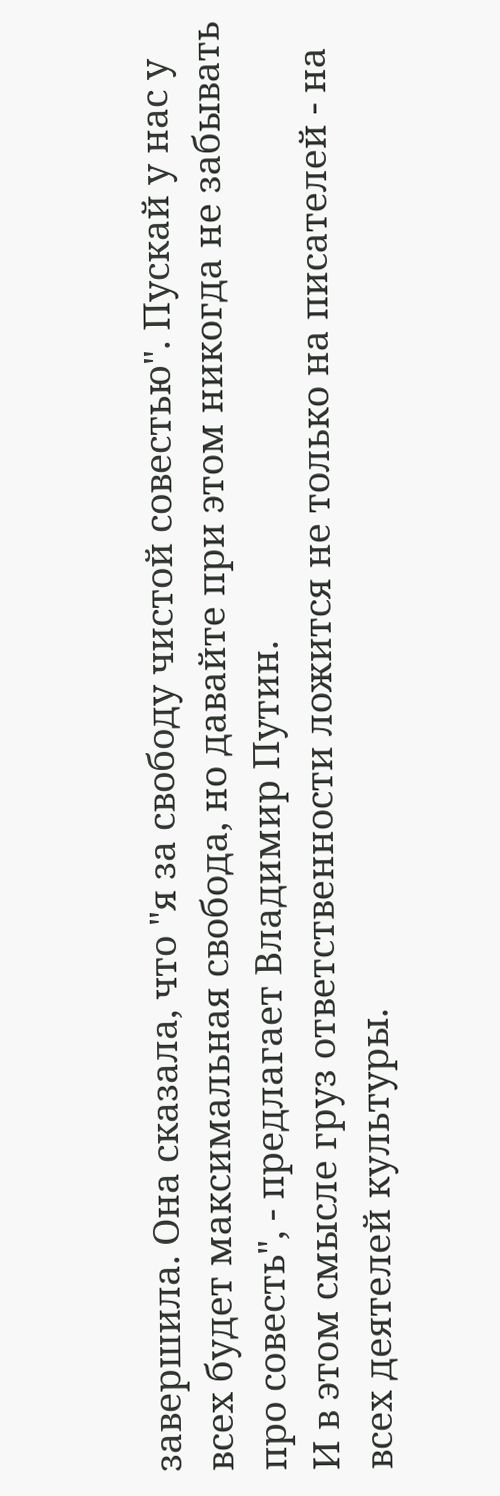завершила. Она сказала, что "я за свободу чистой совестью". Пускай у нас у всех будет максимальная свобода, но давайте при этом никогда не забывать про совесть", - предлагает Владимир Путин.
И в этом смысле груз ответственности ложится не только на писателей - на всех деятелей культуры.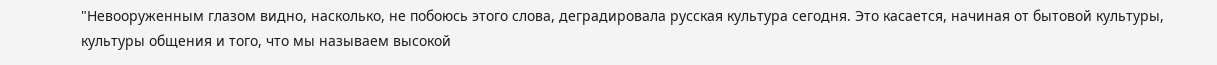"Невооруженным глазом видно, насколько, не побоюсь этого слова, деградировала русская культура сегодня. Это касается, начиная от бытовой культуры, культуры общения и того, что мы называем высокой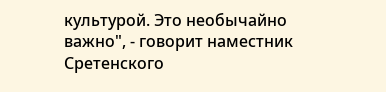культурой. Это необычайно важно", - говорит наместник Сретенского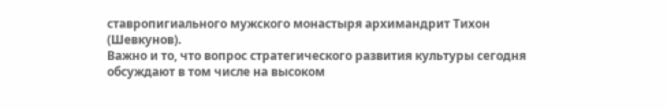ставропигиального мужского монастыря архимандрит Тихон (Шевкунов).
Важно и то, что вопрос стратегического развития культуры сегодня обсуждают в том числе на высоком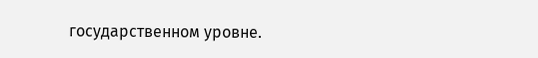государственном уровне.